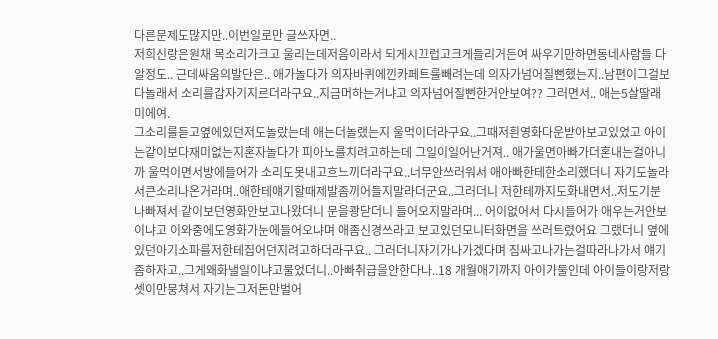다른문제도많지만..이번일로만 글쓰자면..
저희신랑은원채 목소리가크고 울리는데저음이라서 되게시끄럽고크게들리거든여 싸우기만하면동네사람들 다알정도.. 근데싸움의발단은.. 애가놀다가 의자바퀴에낀카페트를빼려는데 의자가넘어질뻔했는지..남편이그걸보다놀래서 소리를갑자기지르더라구요..지금머하는거냐고 의자넘어질뻔한거안보여?? 그러면서.. 애는5살딸래미에여.
그소리를듣고옆에있던저도놀랐는데 애는더놀랬는지 울먹이더라구요..그때저흰영화다운받아보고있었고 아이는같이보다재미없는지혼자놀다가 피아노를치려고하는데 그일이일어난거져.. 애가울면아빠가더혼내는걸아니까 울먹이면서방에들어가 소리도못내고흐느끼더라구요..너무안쓰러워서 애아빠한테한소리했더니 자기도놀라서큰소리나온거라며..애한테얘기할때제발좀끼어들지말라더군요..그러더니 저한테까지도화내면서..저도기분나빠져서 같이보던영화안보고나왔더니 문을쾅닫더니 들어오지말라며... 어이없어서 다시들어가 애우는거안보이냐고 이와중에도영화가눈에들어오냐며 애좀신경쓰라고 보고있던모니터화면을 쓰러트렸어요 그랬더니 옆에있던아기소파를저한테집어던지려고하더라구요.. 그러더니자기가나가겠다며 짐싸고나가는걸따라나가서 얘기좀하자고..그게왜화낼일이냐고물었더니..아빠취급을안한다나..18 개월애기까지 아이가둘인데 아이들이랑저랑셋이만뭉쳐서 자기는그저돈만벌어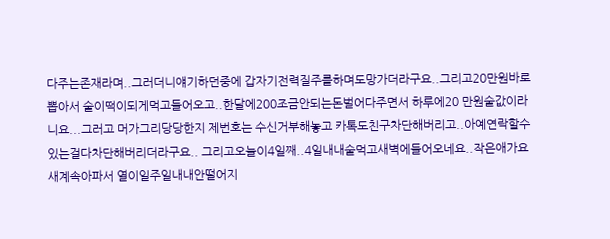다주는존재라며..그러더니얘기하던중에 갑자기전력질주를하며도망가더라구요..그리고20만원바로뽑아서 술이떡이되게먹고들어오고..한달에200조금안되는돈벌어다주면서 하루에20 만원술값이라니요...그러고 머가그리당당한지 제번호는 수신거부해놓고 카톡도친구차단해버리고..아예연락할수있는걸다차단해버리더라구요.. 그리고오늘이4일째..4일내내술먹고새벽에들어오네요..작은애가요새계속아파서 열이일주일내내안떨어지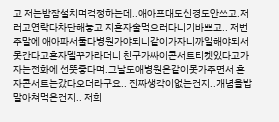고 저는밤잠설치며걱정하는데..애아프대도신경도안쓰고.저러고연락다차단해놓고 지혼자술먹으러다니기바쁘고.. 저번주말에 애아파서둘다병원가야되니같이가자니까일해야되서못간다고혼자델꾸가라더니 친구가싸이콘서트티켓있다고가자는전화에 선뜻좋다며.그날도애병원은같이못가주면서 혼자콘서트는갔다오더라구요.. 진짜생각이없는건지..개념을밥말아쳐먹은건지.. 저희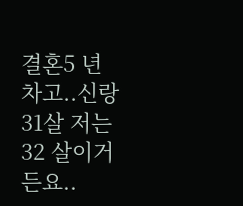결혼5 년차고..신랑31살 저는32 살이거든요..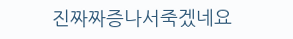진짜짜증나서죽겠네요